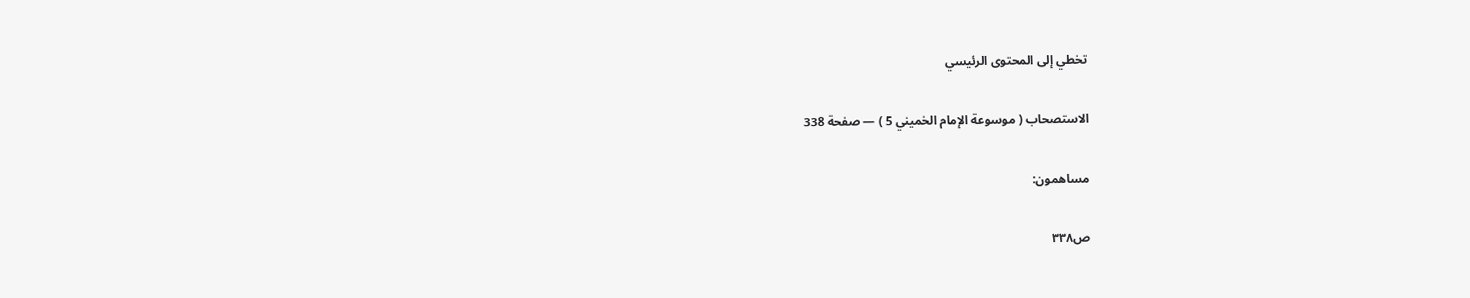تخطي إلى المحتوى الرئيسي

الاستصحاب ( موسوعة الإمام الخميني 5 ) — صفحة 338

مساهمون:

ص٣٣٨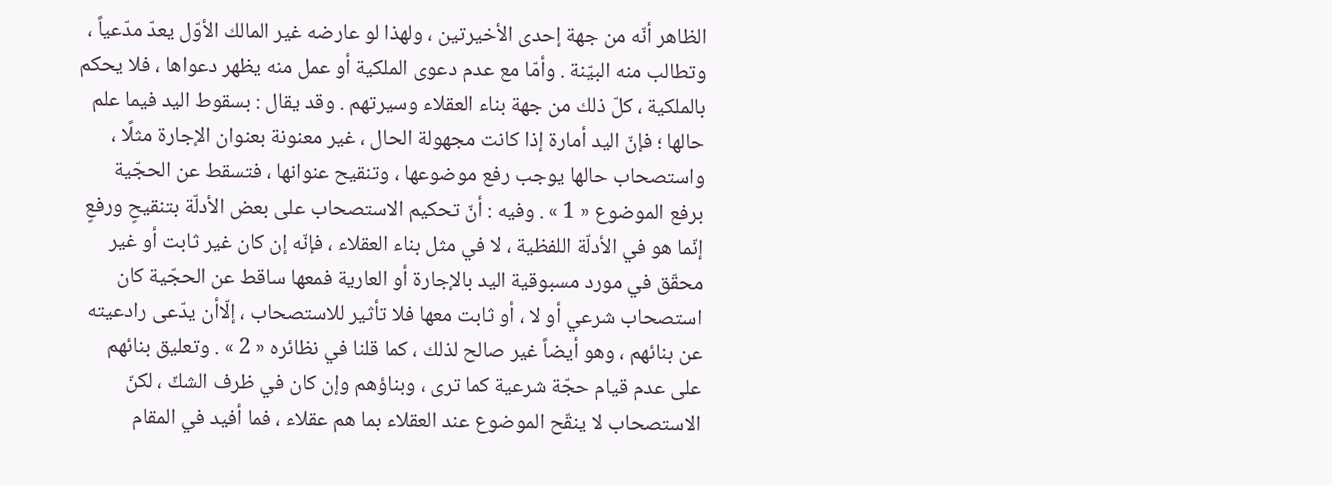الظاهر أنّه من جهة إحدى الأخيرتين ، ولهذا لو عارضه غير المالك الأوّل يعدّ مدّعياً ، وتطالب منه البيّنة . وأمّا مع عدم دعوى الملكية أو عمل منه يظهر دعواها ، فلا يحكم بالملكية ، كلّ ذلك من جهة بناء العقلاء وسيرتهم . وقد يقال : بسقوط اليد فيما علم حالها ؛ فإنّ اليد أمارة إذا كانت مجهولة الحال ، غير معنونة بعنوان الإجارة مثلًا ، واستصحاب حالها يوجب رفع موضوعها ، وتنقيح عنوانها ، فتسقط عن الحجّية برفع الموضوع « 1 » . وفيه : أنّ تحكيم الاستصحاب على بعض الأدلّة بتنقيحٍ ورفعٍ إنّما هو في الأدلّة اللفظية ، لا في مثل بناء العقلاء ، فإنّه إن كان غير ثابت أو غير محقّق في مورد مسبوقية اليد بالإجارة أو العارية فمعها ساقط عن الحجّية كان استصحاب شرعي أو لا ، أو ثابت معها فلا تأثير للاستصحاب ، إلّاأن يدّعى رادعيته عن بنائهم ، وهو أيضاً غير صالح لذلك ، كما قلنا في نظائره « 2 » . وتعليق بنائهم على عدم قيام حجّة شرعية كما ترى ، وبناؤهم وإن كان في ظرف الشكّ ، لكنّ الاستصحاب لا ينقّح الموضوع عند العقلاء بما هم عقلاء ، فما أفيد في المقام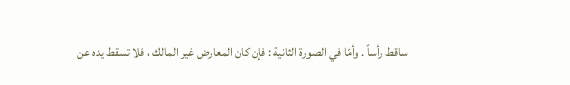ساقط رأساً . وأمّا في الصورة الثانية : فإن كان المعارض غير المالك ، فلا تسقط يده عن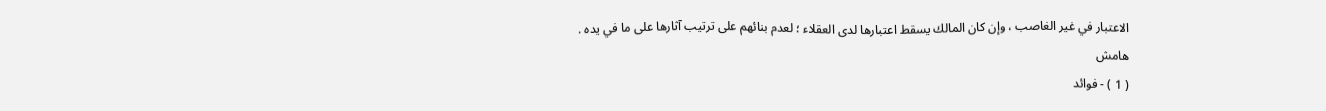الاعتبار في غير الغاصب ، وإن كان المالك يسقط اعتبارها لدى العقلاء ؛ لعدم بنائهم على ترتيب آثارها على ما في يده .
هامش
( 1 ) - فوائد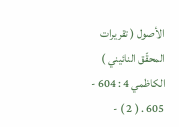الأصول ( تقريرات المحقّق النائيني ) الكاظمي 4 : 604 - 605 . ( 2 ) -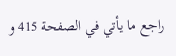راجع ما يأتي في الصفحة 415 و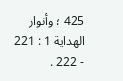425 ؛ وأنوار الهداية 1 : 221 - 222 .